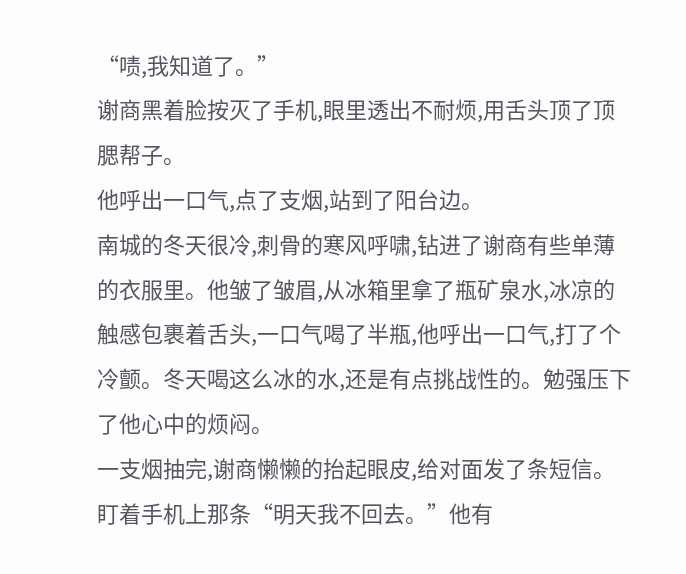“啧,我知道了。”
谢商黑着脸按灭了手机,眼里透出不耐烦,用舌头顶了顶腮帮子。
他呼出一口气,点了支烟,站到了阳台边。
南城的冬天很冷,刺骨的寒风呼啸,钻进了谢商有些单薄的衣服里。他皱了皱眉,从冰箱里拿了瓶矿泉水,冰凉的触感包裹着舌头,一口气喝了半瓶,他呼出一口气,打了个冷颤。冬天喝这么冰的水,还是有点挑战性的。勉强压下了他心中的烦闷。
一支烟抽完,谢商懒懒的抬起眼皮,给对面发了条短信。
盯着手机上那条“明天我不回去。”他有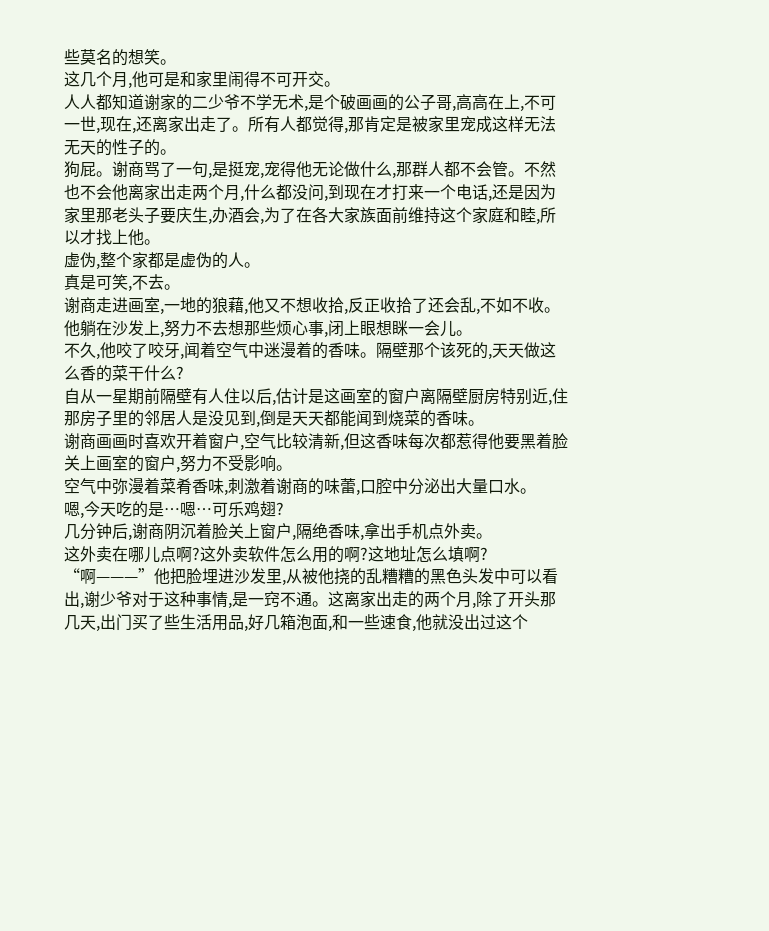些莫名的想笑。
这几个月,他可是和家里闹得不可开交。
人人都知道谢家的二少爷不学无术,是个破画画的公子哥,高高在上,不可一世,现在,还离家出走了。所有人都觉得,那肯定是被家里宠成这样无法无天的性子的。
狗屁。谢商骂了一句,是挺宠,宠得他无论做什么,那群人都不会管。不然也不会他离家出走两个月,什么都没问,到现在才打来一个电话,还是因为家里那老头子要庆生,办酒会,为了在各大家族面前维持这个家庭和睦,所以才找上他。
虚伪,整个家都是虚伪的人。
真是可笑,不去。
谢商走进画室,一地的狼藉,他又不想收拾,反正收拾了还会乱,不如不收。他躺在沙发上,努力不去想那些烦心事,闭上眼想眯一会儿。
不久,他咬了咬牙,闻着空气中迷漫着的香味。隔壁那个该死的,天天做这么香的菜干什么?
自从一星期前隔壁有人住以后,估计是这画室的窗户离隔壁厨房特别近,住那房子里的邻居人是没见到,倒是天天都能闻到烧菜的香味。
谢商画画时喜欢开着窗户,空气比较清新,但这香味每次都惹得他要黑着脸关上画室的窗户,努力不受影响。
空气中弥漫着菜肴香味,刺激着谢商的味蕾,口腔中分泌出大量口水。
嗯,今天吃的是…嗯…可乐鸡翅?
几分钟后,谢商阴沉着脸关上窗户,隔绝香味,拿出手机点外卖。
这外卖在哪儿点啊?这外卖软件怎么用的啊?这地址怎么填啊?
“啊———”他把脸埋进沙发里,从被他挠的乱糟糟的黑色头发中可以看出,谢少爷对于这种事情,是一窍不通。这离家出走的两个月,除了开头那几天,出门买了些生活用品,好几箱泡面,和一些速食,他就没出过这个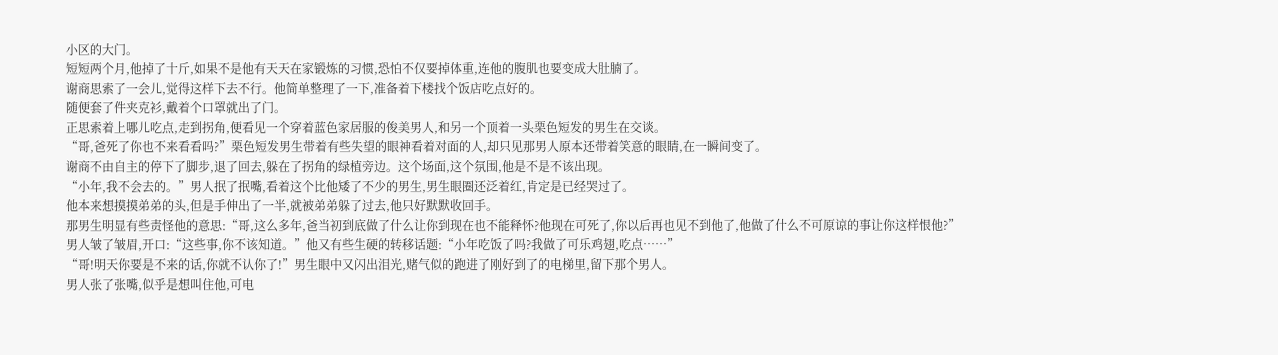小区的大门。
短短两个月,他掉了十斤,如果不是他有天天在家锻炼的习惯,恐怕不仅要掉体重,连他的腹肌也要变成大肚腩了。
谢商思索了一会儿,觉得这样下去不行。他简单整理了一下,准备着下楼找个饭店吃点好的。
随便套了件夹克衫,戴着个口罩就出了门。
正思索着上哪儿吃点,走到拐角,便看见一个穿着蓝色家居服的俊美男人,和另一个顶着一头栗色短发的男生在交谈。
“哥,爸死了你也不来看看吗?”栗色短发男生带着有些失望的眼神看着对面的人,却只见那男人原本还带着笑意的眼睛,在一瞬间变了。
谢商不由自主的停下了脚步,退了回去,躲在了拐角的绿植旁边。这个场面,这个氛围,他是不是不该出现。
“小年,我不会去的。”男人抿了抿嘴,看着这个比他矮了不少的男生,男生眼圈还泛着红,肯定是已经哭过了。
他本来想摸摸弟弟的头,但是手伸出了一半,就被弟弟躲了过去,他只好默默收回手。
那男生明显有些责怪他的意思:“哥,这么多年,爸当初到底做了什么让你到现在也不能释怀?他现在可死了,你以后再也见不到他了,他做了什么不可原谅的事让你这样恨他?”
男人皱了皱眉,开口:“这些事,你不该知道。”他又有些生硬的转移话题:“小年吃饭了吗?我做了可乐鸡翅,吃点……”
“哥!明天你要是不来的话,你就不认你了!”男生眼中又闪出泪光,赌气似的跑进了刚好到了的电梯里,留下那个男人。
男人张了张嘴,似乎是想叫住他,可电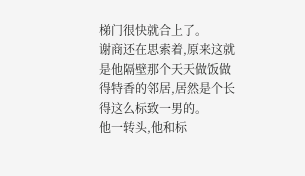梯门很快就合上了。
谢商还在思索着,原来这就是他隔壁那个天天做饭做得特香的邻居,居然是个长得这么标致一男的。
他一转头,他和标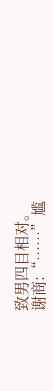致男四目相对。
谢商:“……”尴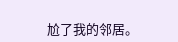尬了我的邻居。